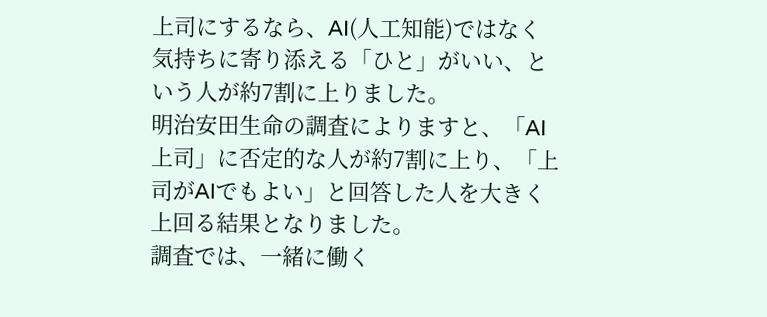上司にするなら、AI(人工知能)ではなく気持ちに寄り添える「ひと」がいい、という人が約7割に上りました。
明治安田生命の調査によりますと、「AI上司」に否定的な人が約7割に上り、「上司がAIでもよい」と回答した人を大きく上回る結果となりました。
調査では、一緒に働く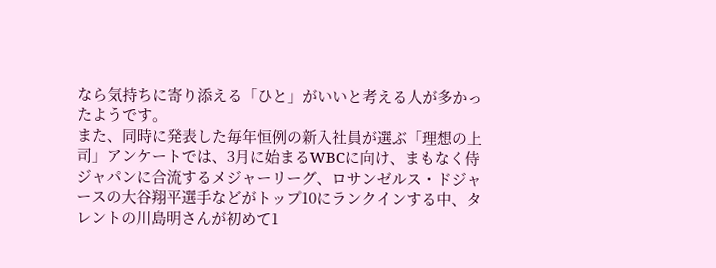なら気持ちに寄り添える「ひと」がいいと考える人が多かったようです。
また、同時に発表した毎年恒例の新入社員が選ぶ「理想の上司」アンケートでは、3月に始まるWBCに向け、まもなく侍ジャパンに合流するメジャーリーグ、ロサンゼルス・ドジャースの大谷翔平選手などがトップ10にランクインする中、タレントの川島明さんが初めて1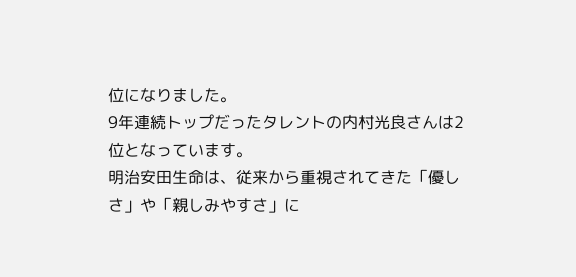位になりました。
9年連続トップだったタレントの内村光良さんは2位となっています。
明治安田生命は、従来から重視されてきた「優しさ」や「親しみやすさ」に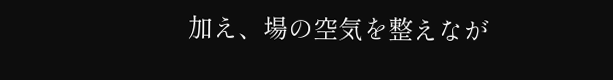加え、場の空気を整えなが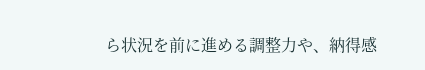ら状況を前に進める調整力や、納得感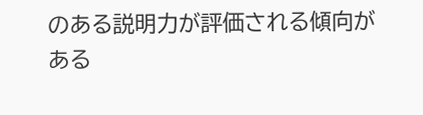のある説明力が評価される傾向がある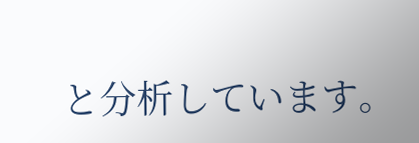と分析しています。